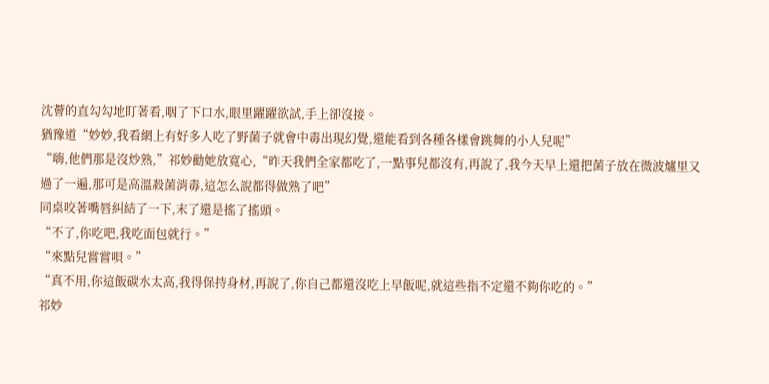沈薈的直勾勾地盯著看,咽了下口水,眼里躍躍欲試,手上卻沒接。
猶豫道“妙妙,我看網上有好多人吃了野菌子就會中毒出現幻覺,還能看到各種各樣會跳舞的小人兒呢”
“嗨,他們那是沒炒熟,”祁妙勸她放寬心,“昨天我們全家都吃了,一點事兒都沒有,再說了,我今天早上還把菌子放在微波爐里又過了一遍,那可是高溫殺菌消毒,這怎么說都得做熟了吧”
同桌咬著嘴唇糾結了一下,末了還是搖了搖頭。
“不了,你吃吧,我吃面包就行。”
“來點兒嘗嘗唄。”
“真不用,你這飯碳水太高,我得保持身材,再說了,你自己都還沒吃上早飯呢,就這些指不定還不夠你吃的。”
祁妙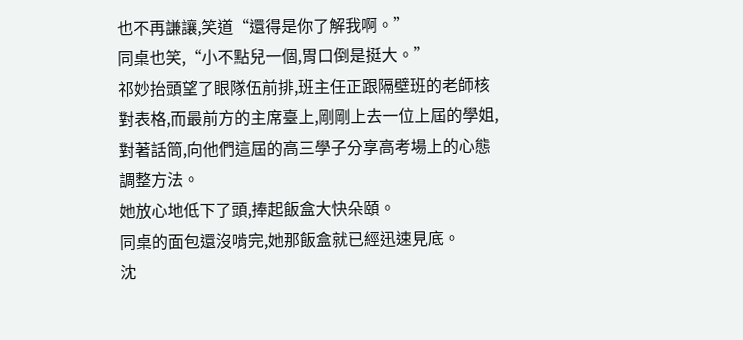也不再謙讓,笑道“還得是你了解我啊。”
同桌也笑,“小不點兒一個,胃口倒是挺大。”
祁妙抬頭望了眼隊伍前排,班主任正跟隔壁班的老師核對表格,而最前方的主席臺上,剛剛上去一位上屆的學姐,對著話筒,向他們這屆的高三學子分享高考場上的心態調整方法。
她放心地低下了頭,捧起飯盒大快朵頤。
同桌的面包還沒啃完,她那飯盒就已經迅速見底。
沈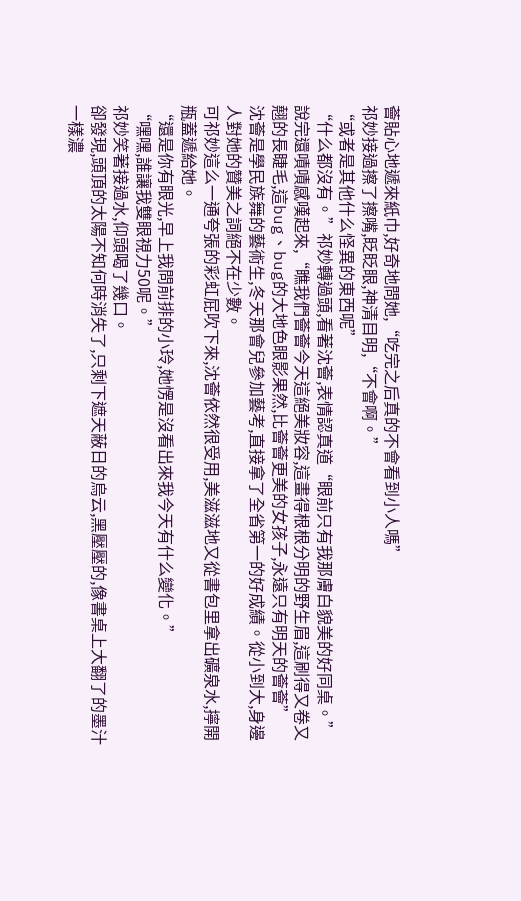薈貼心地遞來紙巾,好奇地問她,“吃完之后真的不會看到小人嗎”
祁妙接過擦了擦嘴,眨眨眼,神清目明,“不會啊。”
“或者是其他什么怪異的東西呢”
“什么都沒有。”祁妙轉過頭,看著沈薈,表情認真道“眼前只有我那膚白貌美的好同桌。”
說完還嘖嘖感嘆起來,“瞧我們薈薈今天這絕美妝容,這畫得根根分明的野生眉,這刷得又卷又翹的長睫毛,這bug、bug的大地色眼影果然,比薈薈更美的女孩子,永遠只有明天的薈薈”
沈薈是學民族舞的藝術生,冬天那會兒參加藝考,直接拿了全省第一的好成績。從小到大,身邊人對她的贊美之詞絕不在少數。
可祁妙這么一通夸張的彩虹屁吹下來,沈薈依然很受用,美滋滋地又從書包里拿出礦泉水,擰開瓶蓋遞給她。
“還是你有眼光,早上我問前排的小玲,她愣是沒看出來我今天有什么變化。”
“嘿嘿,誰讓我雙眼視力50呢。”
祁妙笑著接過水,仰頭喝了幾口。
卻發現,頭頂的太陽不知何時消失了,只剩下遮天蔽日的烏云,黑壓壓的,像書桌上大翻了的墨汁一樣濃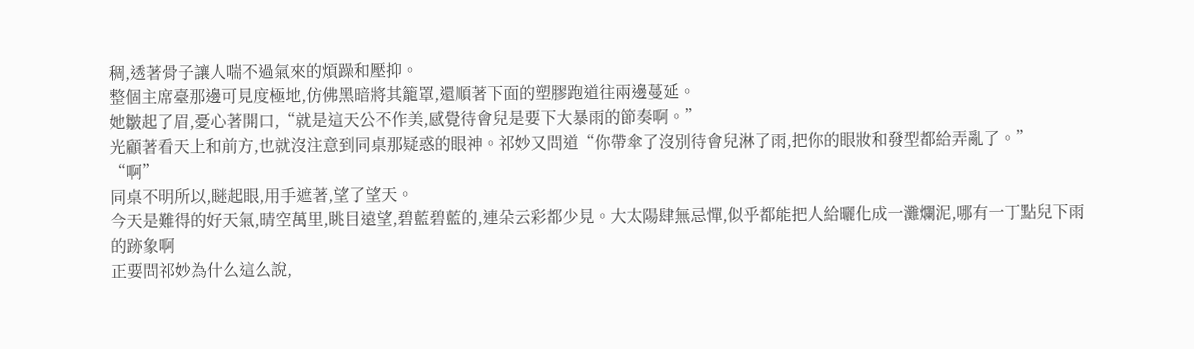稠,透著骨子讓人喘不過氣來的煩躁和壓抑。
整個主席臺那邊可見度極地,仿佛黑暗將其籠罩,還順著下面的塑膠跑道往兩邊蔓延。
她皺起了眉,憂心著開口,“就是這天公不作美,感覺待會兒是要下大暴雨的節奏啊。”
光顧著看天上和前方,也就沒注意到同桌那疑惑的眼神。祁妙又問道“你帶傘了沒別待會兒淋了雨,把你的眼妝和發型都給弄亂了。”
“啊”
同桌不明所以,瞇起眼,用手遮著,望了望天。
今天是難得的好天氣,晴空萬里,眺目遠望,碧藍碧藍的,連朵云彩都少見。大太陽肆無忌憚,似乎都能把人給曬化成一灘爛泥,哪有一丁點兒下雨的跡象啊
正要問祁妙為什么這么說,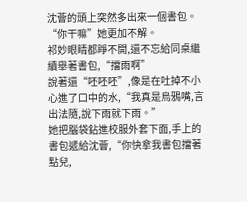沈薈的頭上突然多出來一個書包。
“你干嘛”她更加不解。
祁妙眼睛都睜不開,還不忘給同桌繼續舉著書包,“擋雨啊”
說著還“呸呸呸”,像是在吐掉不小心進了口中的水,“我真是烏鴉嘴,言出法隨,說下雨就下雨。”
她把腦袋鉆進校服外套下面,手上的書包遞給沈薈,“你快拿我書包擋著點兒,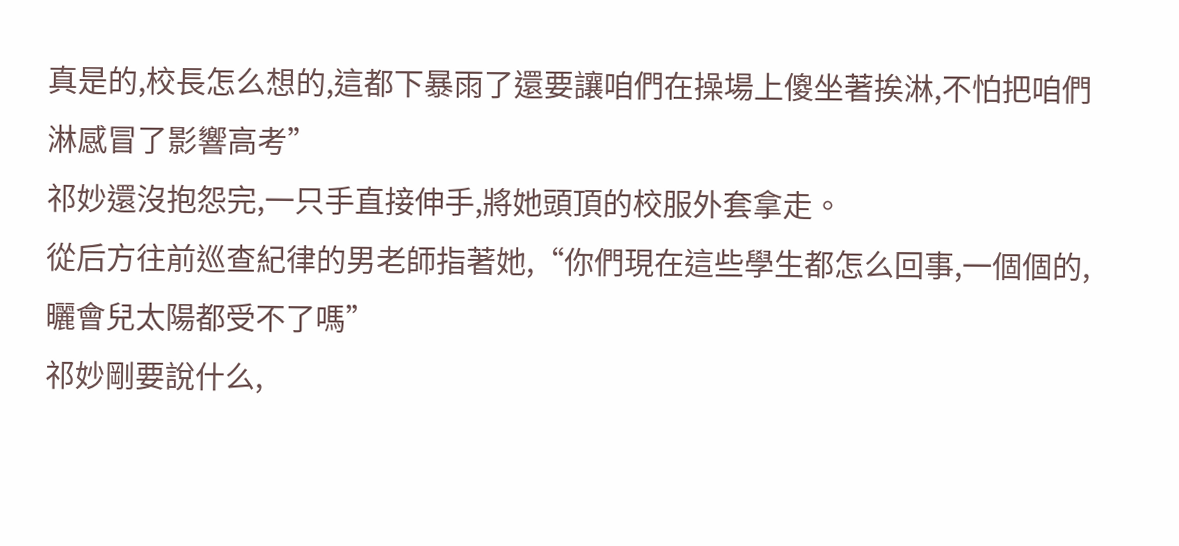真是的,校長怎么想的,這都下暴雨了還要讓咱們在操場上傻坐著挨淋,不怕把咱們淋感冒了影響高考”
祁妙還沒抱怨完,一只手直接伸手,將她頭頂的校服外套拿走。
從后方往前巡查紀律的男老師指著她,“你們現在這些學生都怎么回事,一個個的,曬會兒太陽都受不了嗎”
祁妙剛要說什么,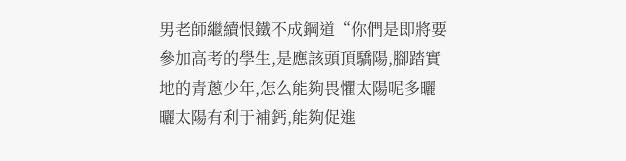男老師繼續恨鐵不成鋼道“你們是即將要參加高考的學生,是應該頭頂驕陽,腳踏實地的青蔥少年,怎么能夠畏懼太陽呢多曬曬太陽有利于補鈣,能夠促進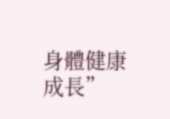身體健康成長”